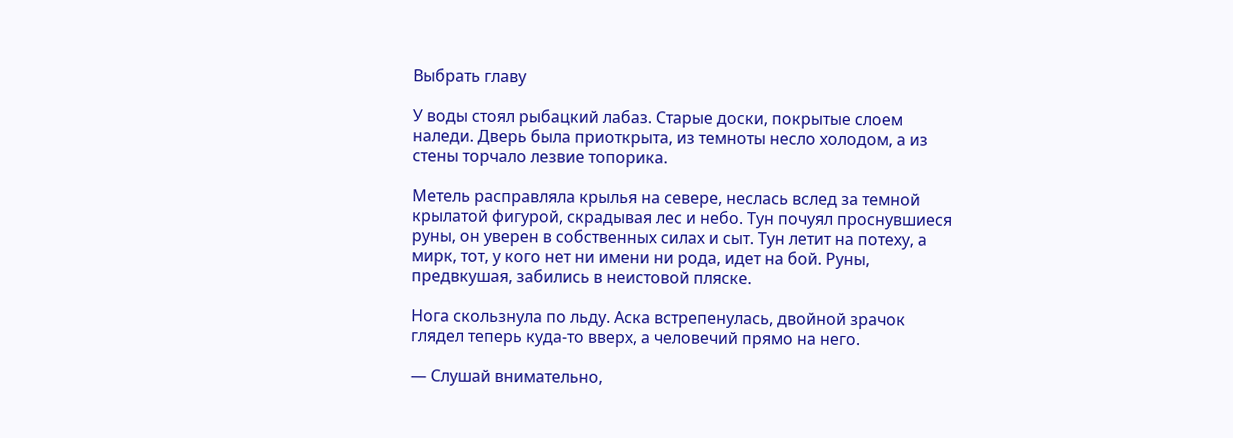Выбрать главу

У воды стоял рыбацкий лабаз. Старые доски, покрытые слоем наледи. Дверь была приоткрыта, из темноты несло холодом, а из стены торчало лезвие топорика.

Метель расправляла крылья на севере, неслась вслед за темной крылатой фигурой, скрадывая лес и небо. Тун почуял проснувшиеся руны, он уверен в собственных силах и сыт. Тун летит на потеху, а мирк, тот, у кого нет ни имени ни рода, идет на бой. Руны, предвкушая, забились в неистовой пляске.

Нога скользнула по льду. Аска встрепенулась, двойной зрачок глядел теперь куда-то вверх, а человечий прямо на него.

— Слушай внимательно,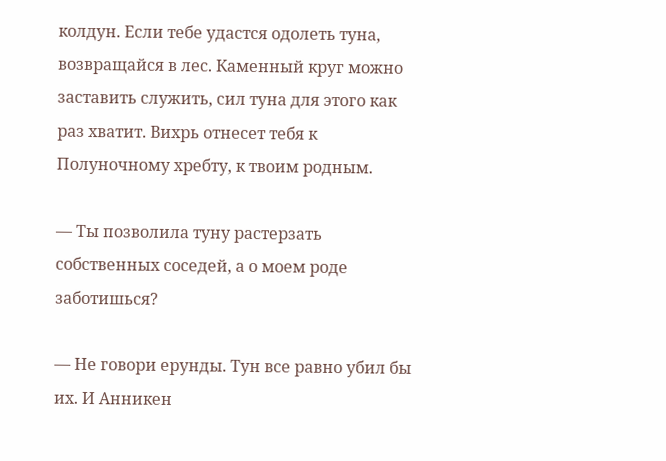колдун. Если тебе удастся одолеть туна, возвращайся в лес. Каменный круг можно заставить служить, сил туна для этого как раз хватит. Вихрь отнесет тебя к Полуночному хребту, к твоим родным.

— Ты позволила туну растерзать собственных соседей, а о моем роде заботишься?

— Не говори ерунды. Тун все равно убил бы их. И Анникен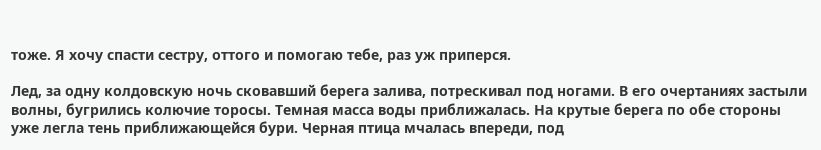тоже. Я хочу спасти сестру, оттого и помогаю тебе, раз уж приперся.

Лед, за одну колдовскую ночь сковавший берега залива, потрескивал под ногами. В его очертаниях застыли волны, бугрились колючие торосы. Темная масса воды приближалась. На крутые берега по обе стороны уже легла тень приближающейся бури. Черная птица мчалась впереди, под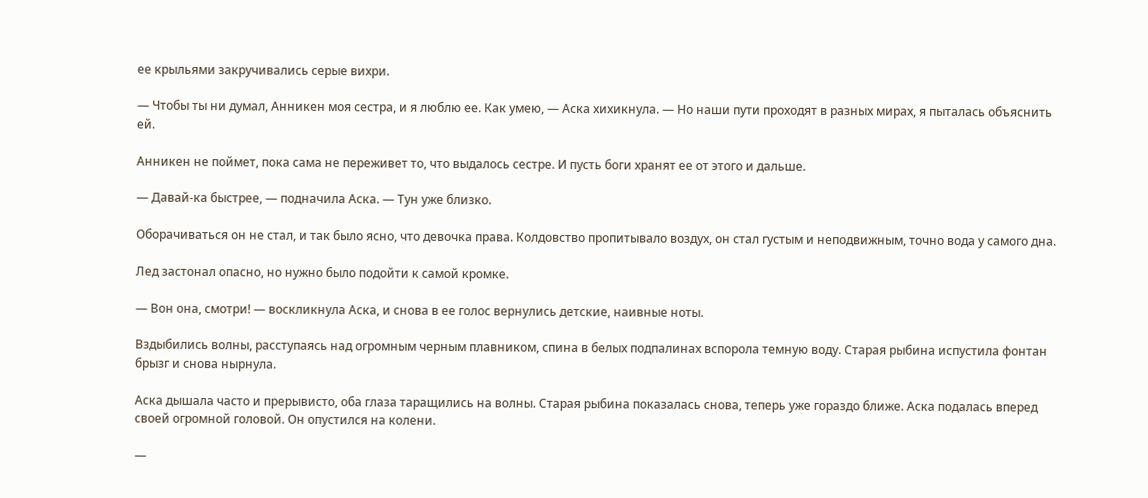ее крыльями закручивались серые вихри.

— Чтобы ты ни думал, Анникен моя сестра, и я люблю ее. Как умею, — Аска хихикнула. — Но наши пути проходят в разных мирах, я пыталась объяснить ей.

Анникен не поймет, пока сама не переживет то, что выдалось сестре. И пусть боги хранят ее от этого и дальше.

— Давай-ка быстрее, — подначила Аска. — Тун уже близко.

Оборачиваться он не стал, и так было ясно, что девочка права. Колдовство пропитывало воздух, он стал густым и неподвижным, точно вода у самого дна.

Лед застонал опасно, но нужно было подойти к самой кромке.

— Вон она, смотри! — воскликнула Аска, и снова в ее голос вернулись детские, наивные ноты.

Вздыбились волны, расступаясь над огромным черным плавником, спина в белых подпалинах вспорола темную воду. Старая рыбина испустила фонтан брызг и снова нырнула.

Аска дышала часто и прерывисто, оба глаза таращились на волны. Старая рыбина показалась снова, теперь уже гораздо ближе. Аска подалась вперед своей огромной головой. Он опустился на колени.

—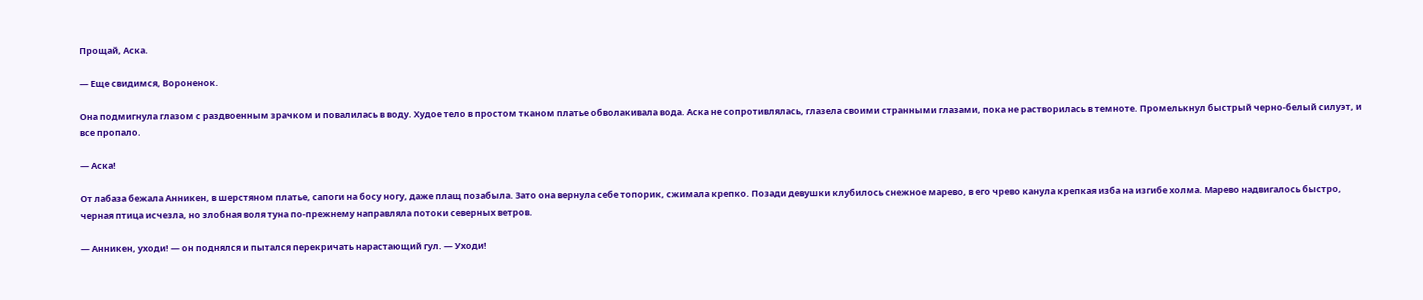Прощай, Аска.

— Еще свидимся, Вороненок.

Она подмигнула глазом с раздвоенным зрачком и повалилась в воду. Худое тело в простом тканом платье обволакивала вода. Аска не сопротивлялась, глазела своими странными глазами, пока не растворилась в темноте. Промелькнул быстрый черно-белый силуэт, и все пропало.

— Аска!

От лабаза бежала Анникен, в шерстяном платье, сапоги на босу ногу, даже плащ позабыла. Зато она вернула себе топорик, сжимала крепко. Позади девушки клубилось снежное марево, в его чрево канула крепкая изба на изгибе холма. Марево надвигалось быстро, черная птица исчезла, но злобная воля туна по-прежнему направляла потоки северных ветров.

— Анникен, уходи! — он поднялся и пытался перекричать нарастающий гул. — Уходи!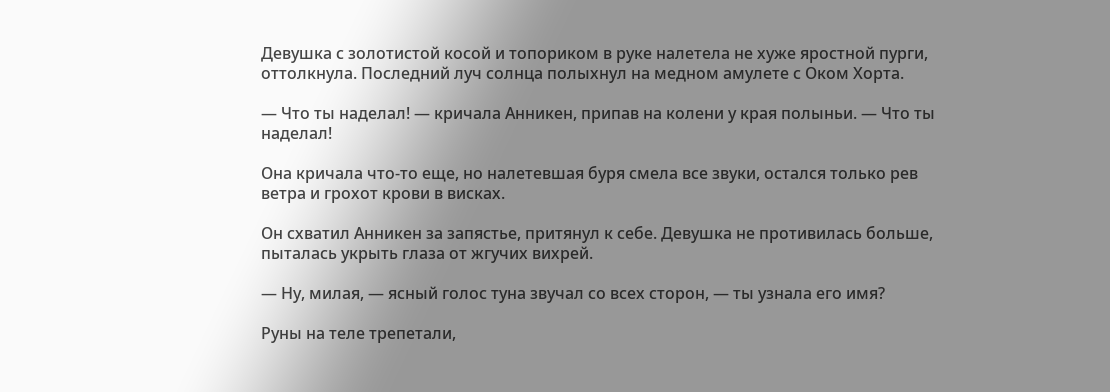Девушка с золотистой косой и топориком в руке налетела не хуже яростной пурги, оттолкнула. Последний луч солнца полыхнул на медном амулете с Оком Хорта.

— Что ты наделал! — кричала Анникен, припав на колени у края полыньи. — Что ты наделал!

Она кричала что-то еще, но налетевшая буря смела все звуки, остался только рев ветра и грохот крови в висках.

Он схватил Анникен за запястье, притянул к себе. Девушка не противилась больше, пыталась укрыть глаза от жгучих вихрей.

— Ну, милая, — ясный голос туна звучал со всех сторон, — ты узнала его имя?

Руны на теле трепетали,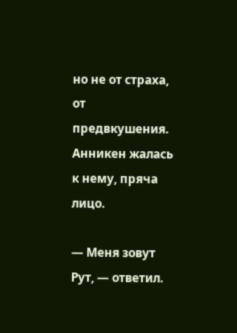но не от страха, от предвкушения. Анникен жалась к нему, пряча лицо.

— Меня зовут Рут, — ответил.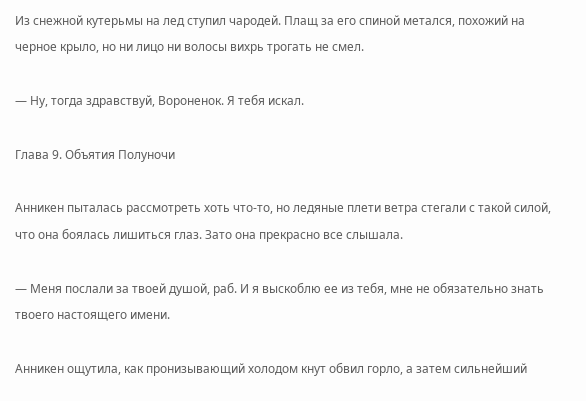Из снежной кутерьмы на лед ступил чародей. Плащ за его спиной метался, похожий на черное крыло, но ни лицо ни волосы вихрь трогать не смел.

— Ну, тогда здравствуй, Вороненок. Я тебя искал.

Глава 9. Объятия Полуночи

Анникен пыталась рассмотреть хоть что-то, но ледяные плети ветра стегали с такой силой, что она боялась лишиться глаз. Зато она прекрасно все слышала.

— Меня послали за твоей душой, раб. И я выскоблю ее из тебя, мне не обязательно знать твоего настоящего имени.

Анникен ощутила, как пронизывающий холодом кнут обвил горло, а затем сильнейший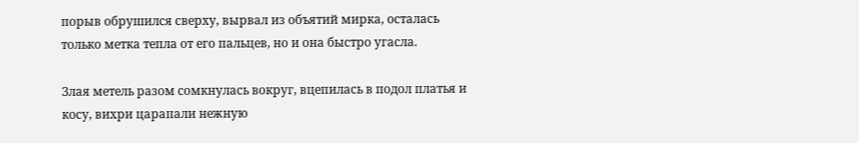порыв обрушился сверху, вырвал из объятий мирка, осталась только метка тепла от его пальцев, но и она быстро угасла.

Злая метель разом сомкнулась вокруг, вцепилась в подол платья и косу, вихри царапали нежную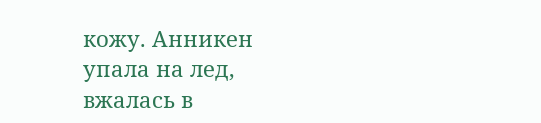кожу. Анникен упала на лед, вжалась в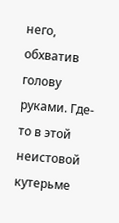него, обхватив голову руками. Где-то в этой неистовой кутерьме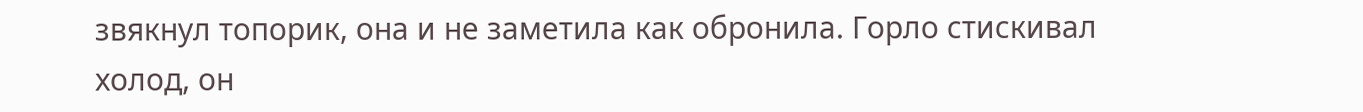звякнул топорик, она и не заметила как обронила. Горло стискивал холод, он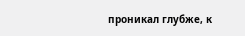проникал глубже, к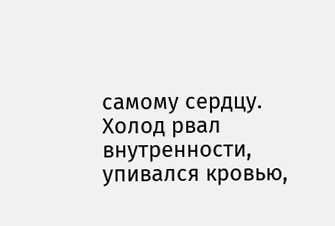самому сердцу. Холод рвал внутренности, упивался кровью,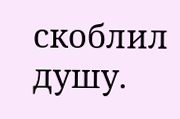скоблил душу.